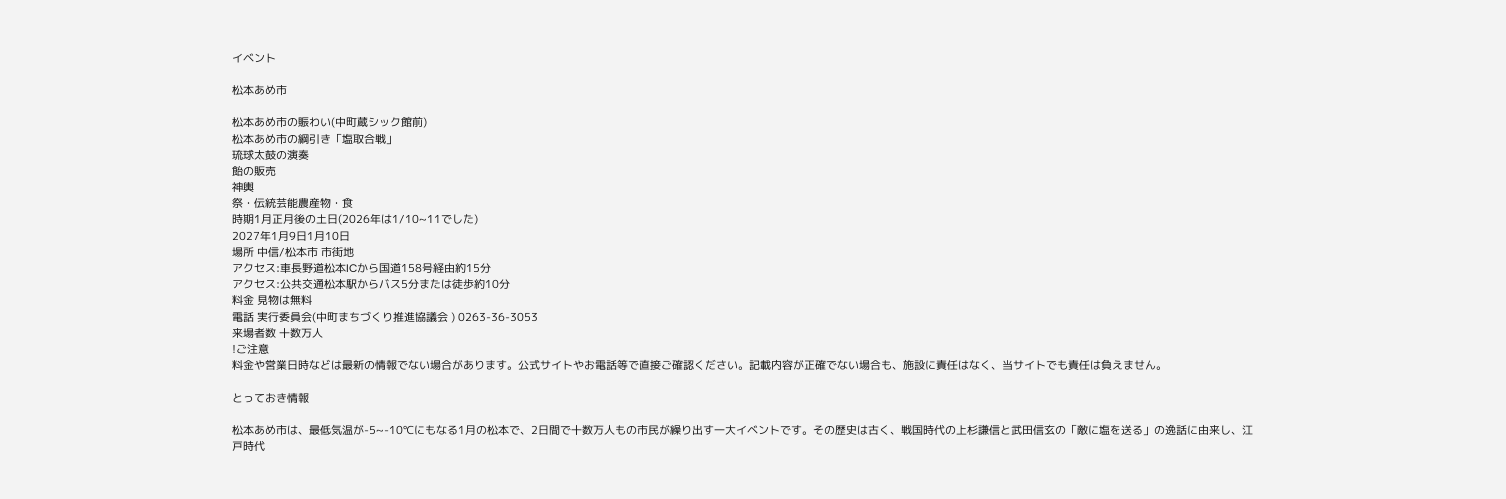イベント

松本あめ市

松本あめ市の賑わい(中町蔵シック館前)
松本あめ市の綱引き「塩取合戦」
琉球太鼓の演奏
飴の販売
神輿
祭・伝統芸能農産物・食
時期1月正月後の土日(2026年は1/10~11でした)
2027年1月9日1月10日
場所 中信/松本市 市街地
アクセス:車長野道松本ICから国道158号経由約15分
アクセス:公共交通松本駅からバス5分または徒歩約10分
料金 見物は無料
電話 実行委員会(中町まちづくり推進協議会 ) 0263-36-3053
来場者数 十数万人
!ご注意
料金や営業日時などは最新の情報でない場合があります。公式サイトやお電話等で直接ご確認ください。記載内容が正確でない場合も、施設に責任はなく、当サイトでも責任は負えません。

とっておき情報

松本あめ市は、最低気温が-5~-10℃にもなる1月の松本で、2日間で十数万人もの市民が繰り出す一大イベントです。その歴史は古く、戦国時代の上杉謙信と武田信玄の「敵に塩を送る」の逸話に由来し、江戸時代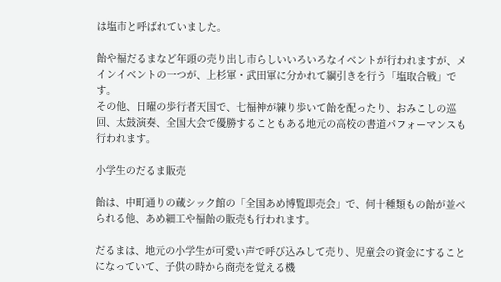は塩市と呼ばれていました。

飴や福だるまなど年頭の売り出し市らしいいろいろなイベントが行われますが、メインイベントの一つが、上杉軍・武田軍に分かれて綱引きを行う「塩取合戦」です。
その他、日曜の歩行者天国で、七福神が練り歩いて飴を配ったり、おみこしの巡回、太鼓演奏、全国大会で優勝することもある地元の高校の書道パフォーマンスも行われます。

小学生のだるま販売

飴は、中町通りの蔵シック館の「全国あめ博覧即売会」で、何十種類もの飴が並べられる他、あめ細工や福飴の販売も行われます。

だるまは、地元の小学生が可愛い声で呼び込みして売り、児童会の資金にすることになっていて、子供の時から商売を覚える機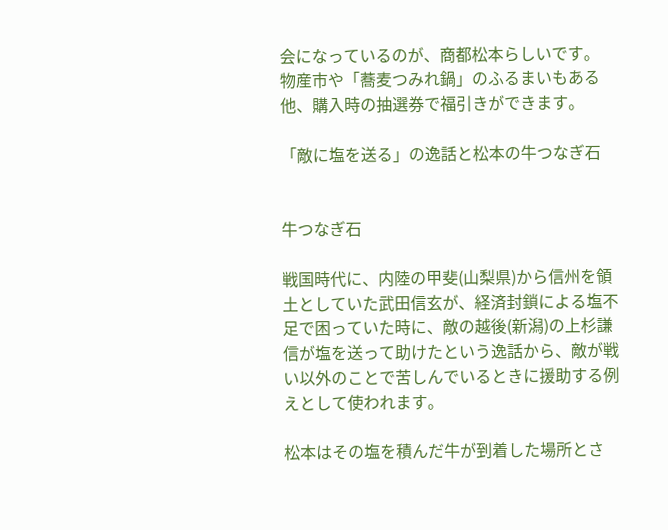会になっているのが、商都松本らしいです。
物産市や「蕎麦つみれ鍋」のふるまいもある他、購入時の抽選券で福引きができます。

「敵に塩を送る」の逸話と松本の牛つなぎ石


牛つなぎ石

戦国時代に、内陸の甲斐(山梨県)から信州を領土としていた武田信玄が、経済封鎖による塩不足で困っていた時に、敵の越後(新潟)の上杉謙信が塩を送って助けたという逸話から、敵が戦い以外のことで苦しんでいるときに援助する例えとして使われます。

松本はその塩を積んだ牛が到着した場所とさ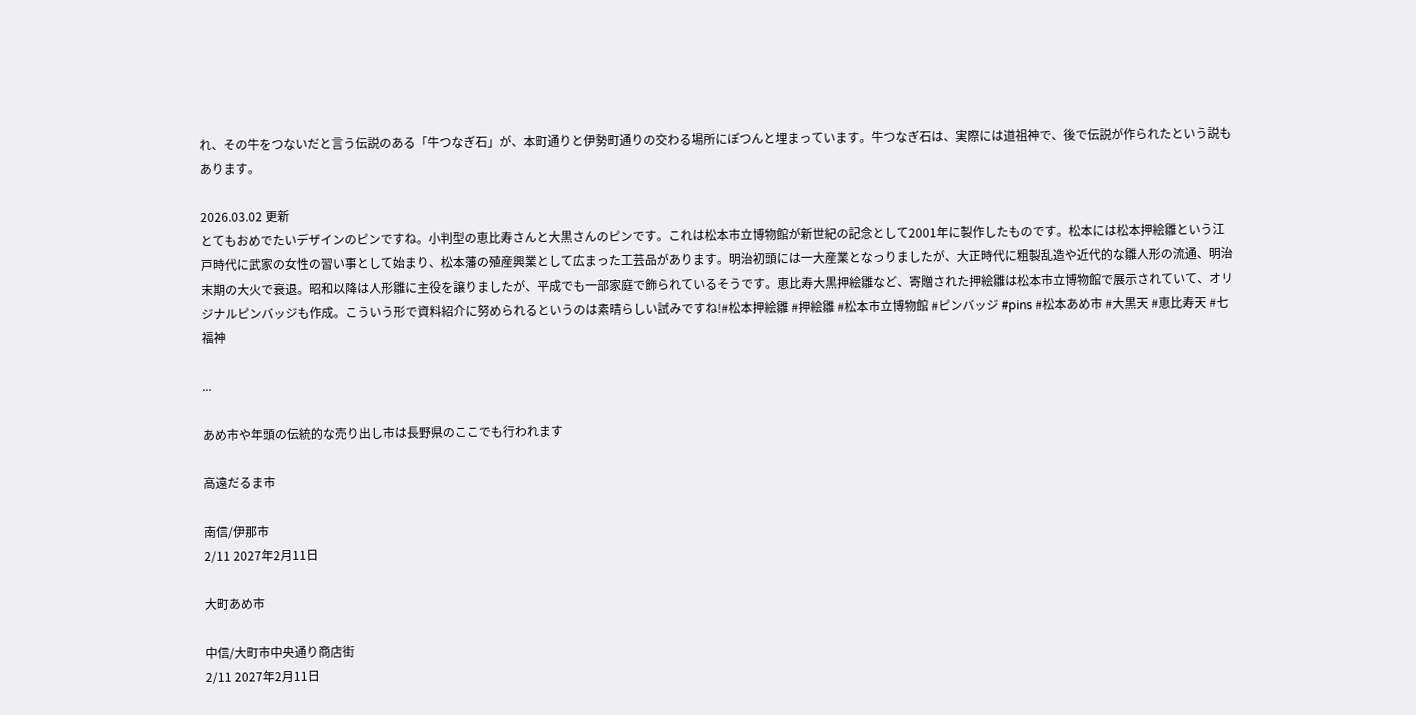れ、その牛をつないだと言う伝説のある「牛つなぎ石」が、本町通りと伊勢町通りの交わる場所にぽつんと埋まっています。牛つなぎ石は、実際には道祖神で、後で伝説が作られたという説もあります。

2026.03.02 更新
とてもおめでたいデザインのピンですね。小判型の恵比寿さんと大黒さんのピンです。これは松本市立博物館が新世紀の記念として2001年に製作したものです。松本には松本押絵雛という江戸時代に武家の女性の習い事として始まり、松本藩の殖産興業として広まった工芸品があります。明治初頭には一大産業となっりましたが、大正時代に粗製乱造や近代的な雛人形の流通、明治末期の大火で衰退。昭和以降は人形雛に主役を譲りましたが、平成でも一部家庭で飾られているそうです。恵比寿大黒押絵雛など、寄贈された押絵雛は松本市立博物館で展示されていて、オリジナルピンバッジも作成。こういう形で資料紹介に努められるというのは素晴らしい試みですね!#松本押絵雛 #押絵雛 #松本市立博物館 #ピンバッジ #pins #松本あめ市 #大黒天 #恵比寿天 #七福神

...

あめ市や年頭の伝統的な売り出し市は長野県のここでも行われます

高遠だるま市

南信/伊那市
2/11 2027年2月11日

大町あめ市

中信/大町市中央通り商店街
2/11 2027年2月11日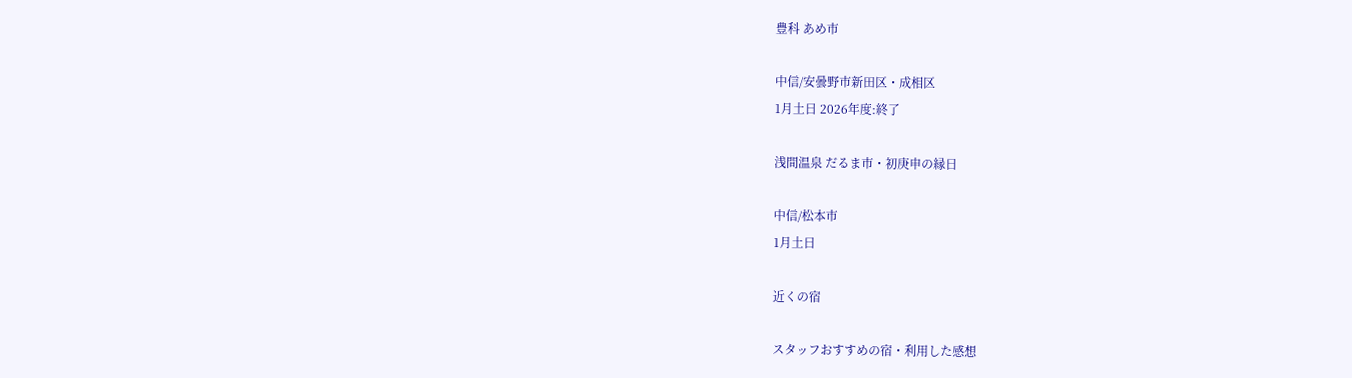豊科 あめ市

中信/安曇野市新田区・成相区
1月土日 2026年度:終了

浅間温泉 だるま市・初庚申の縁日

中信/松本市
1月土日

近くの宿

スタッフおすすめの宿・利用した感想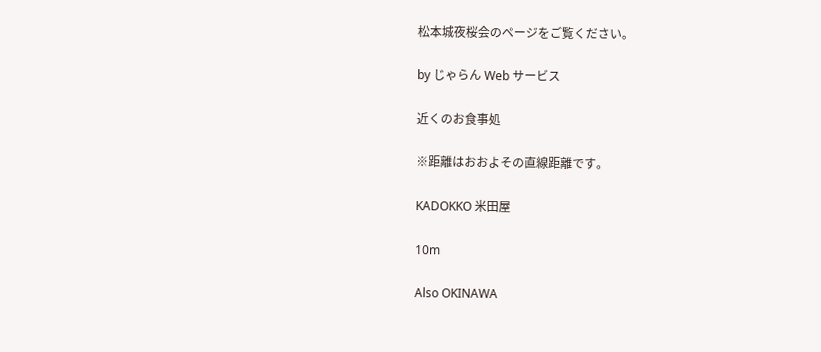松本城夜桜会のページをご覧ください。

by じゃらん Web サービス

近くのお食事処

※距離はおおよその直線距離です。

KADOKKO 米田屋

10m

Also OKINAWA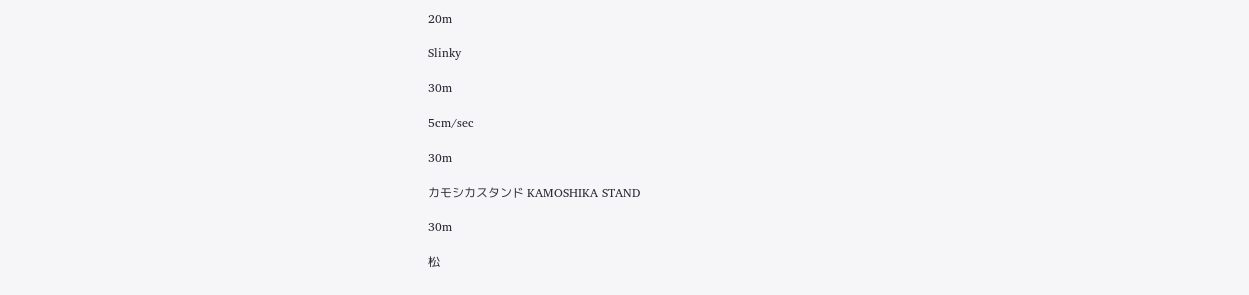20m

Slinky

30m

5cm/sec

30m

カモシカスタンド KAMOSHIKA STAND

30m

松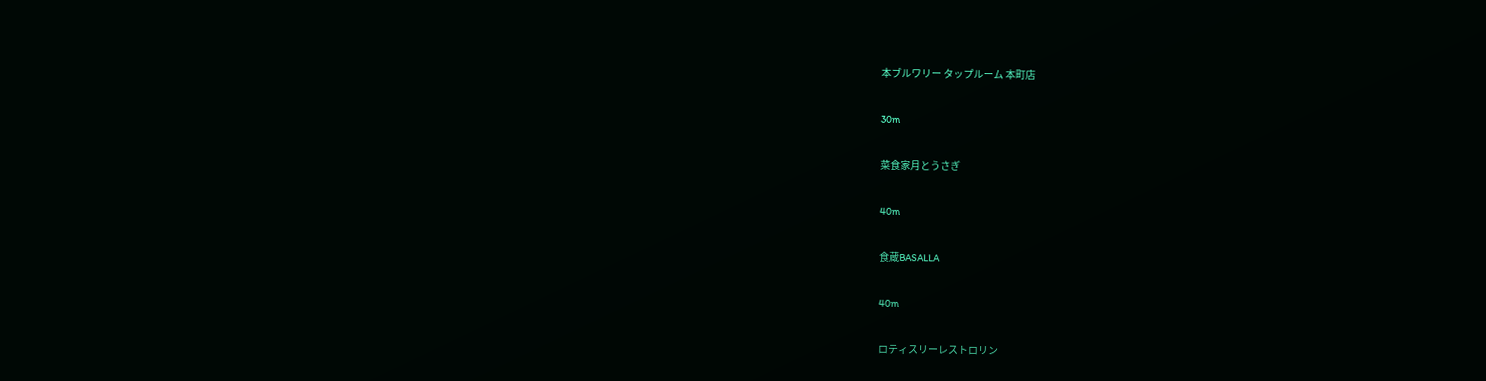本ブルワリー タップルーム 本町店

30m

菜食家月とうさぎ

40m

食蔵BASALLA

40m

ロティスリーレストロリン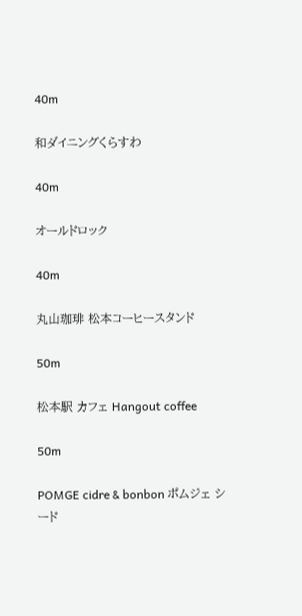40m

和ダイニングくらすわ

40m

オールドロック

40m

丸山珈琲 松本コーヒースタンド

50m

松本駅 カフェ Hangout coffee

50m

POMGE cidre & bonbon ポムジェ シード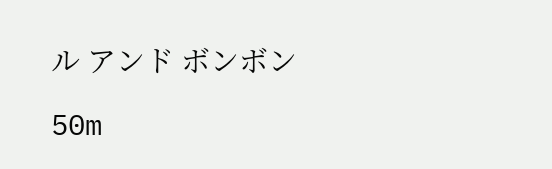ル アンド ボンボン

50m